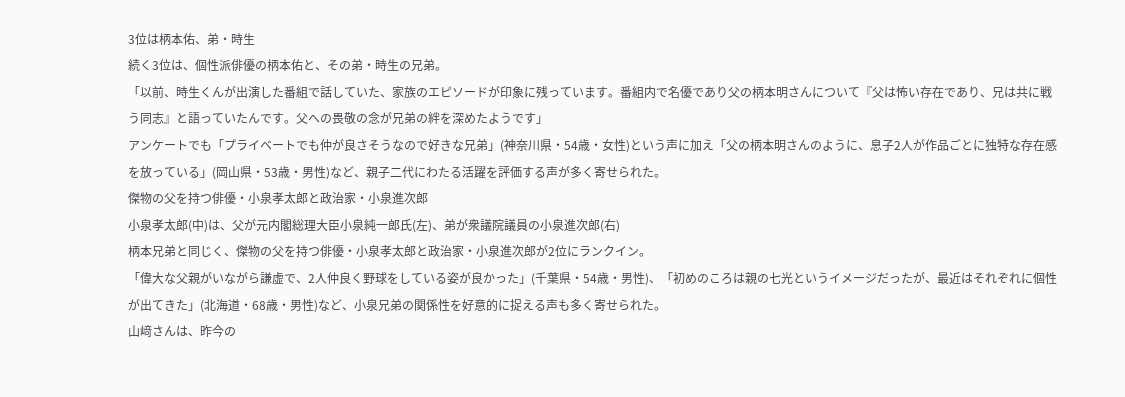3位は柄本佑、弟・時生
続く3位は、個性派俳優の柄本佑と、その弟・時生の兄弟。
「以前、時生くんが出演した番組で話していた、家族のエピソードが印象に残っています。番組内で名優であり父の柄本明さんについて『父は怖い存在であり、兄は共に戦う同志』と語っていたんです。父への畏敬の念が兄弟の絆を深めたようです」
アンケートでも「プライベートでも仲が良さそうなので好きな兄弟」(神奈川県・54歳・女性)という声に加え「父の柄本明さんのように、息子2人が作品ごとに独特な存在感を放っている」(岡山県・53歳・男性)など、親子二代にわたる活躍を評価する声が多く寄せられた。
傑物の父を持つ俳優・小泉孝太郎と政治家・小泉進次郎
小泉孝太郎(中)は、父が元内閣総理大臣小泉純一郎氏(左)、弟が衆議院議員の小泉進次郎(右)
柄本兄弟と同じく、傑物の父を持つ俳優・小泉孝太郎と政治家・小泉進次郎が2位にランクイン。
「偉大な父親がいながら謙虚で、2人仲良く野球をしている姿が良かった」(千葉県・54歳・男性)、「初めのころは親の七光というイメージだったが、最近はそれぞれに個性が出てきた」(北海道・68歳・男性)など、小泉兄弟の関係性を好意的に捉える声も多く寄せられた。
山﨑さんは、昨今の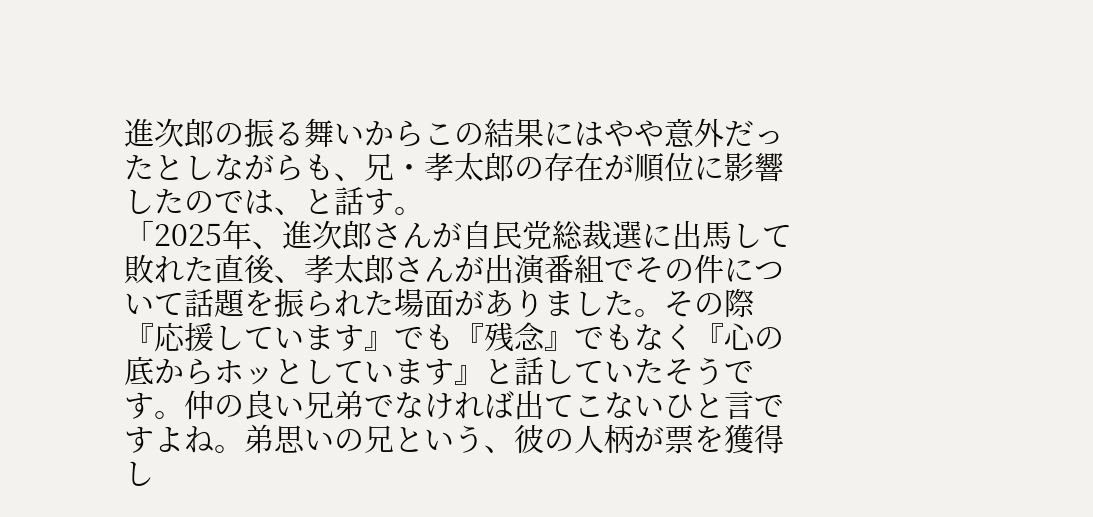進次郎の振る舞いからこの結果にはやや意外だったとしながらも、兄・孝太郎の存在が順位に影響したのでは、と話す。
「2025年、進次郎さんが自民党総裁選に出馬して敗れた直後、孝太郎さんが出演番組でその件について話題を振られた場面がありました。その際『応援しています』でも『残念』でもなく『心の底からホッとしています』と話していたそうです。仲の良い兄弟でなければ出てこないひと言ですよね。弟思いの兄という、彼の人柄が票を獲得し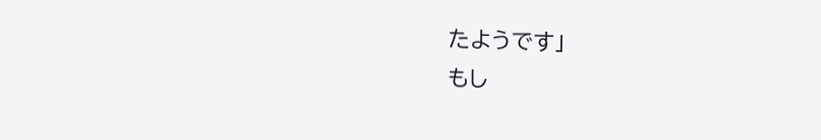たようです」
もし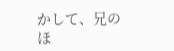かして、兄のほ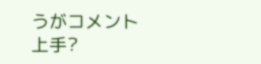うがコメント上手?